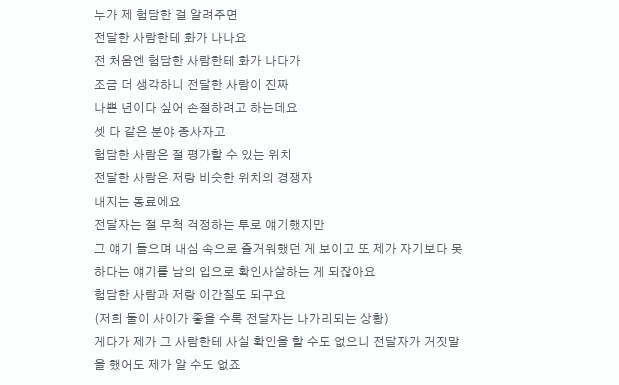누가 제 험담한 걸 알려주면
전달한 사람한테 화가 나나요
전 처음엔 험담한 사람한테 화가 나다가
조금 더 생각하니 전달한 사람이 진짜
나쁜 년이다 싶어 손절하려고 하는데요
셋 다 같은 분야 종사자고
험담한 사람은 절 평가할 수 있는 위치
전달한 사람은 저랑 비슷한 위치의 경쟁자
내지는 동료에요
전달자는 절 무척 걱정하는 투로 얘기했지만
그 얘기 들으며 내심 속으로 즐거워했던 게 보이고 또 제가 자기보다 못하다는 얘기를 남의 입으로 확인사살하는 게 되잖아요
험담한 사람과 저랑 이간질도 되구요
(저희 둘이 사이가 좋을 수록 전달자는 나가리되는 상황)
게다가 제가 그 사람한테 사실 확인을 할 수도 없으니 전달자가 거짓말을 했어도 제가 알 수도 없죠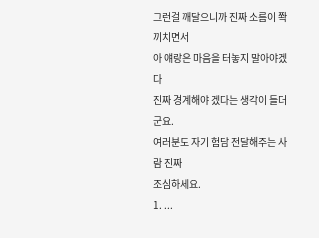그런걸 깨달으니까 진짜 소름이 쫙 끼치면서
아 얘랑은 마음을 터놓지 말아야겠다
진짜 경계해야 겠다는 생각이 들더군요.
여러분도 자기 험담 전달해주는 사람 진짜
조심하세요.
1. ...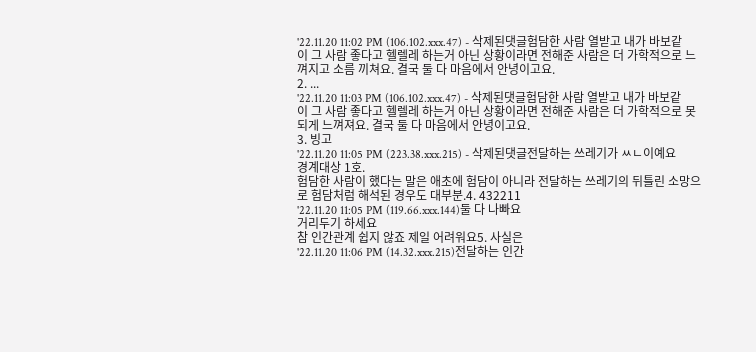'22.11.20 11:02 PM (106.102.xxx.47) - 삭제된댓글험담한 사람 열받고 내가 바보같이 그 사람 좋다고 헬렐레 하는거 아닌 상황이라면 전해준 사람은 더 가학적으로 느껴지고 소름 끼쳐요. 결국 둘 다 마음에서 안녕이고요.
2. ...
'22.11.20 11:03 PM (106.102.xxx.47) - 삭제된댓글험담한 사람 열받고 내가 바보같이 그 사람 좋다고 헬렐레 하는거 아닌 상황이라면 전해준 사람은 더 가학적으로 못되게 느껴져요. 결국 둘 다 마음에서 안녕이고요.
3. 빙고
'22.11.20 11:05 PM (223.38.xxx.215) - 삭제된댓글전달하는 쓰레기가 ㅆㄴ이예요
경계대상 1호.
험담한 사람이 했다는 말은 애초에 험담이 아니라 전달하는 쓰레기의 뒤틀린 소망으로 험담처럼 해석된 경우도 대부분.4. 432211
'22.11.20 11:05 PM (119.66.xxx.144)둘 다 나빠요
거리두기 하세요
참 인간관계 쉽지 않죠 제일 어려워요5. 사실은
'22.11.20 11:06 PM (14.32.xxx.215)전달하는 인간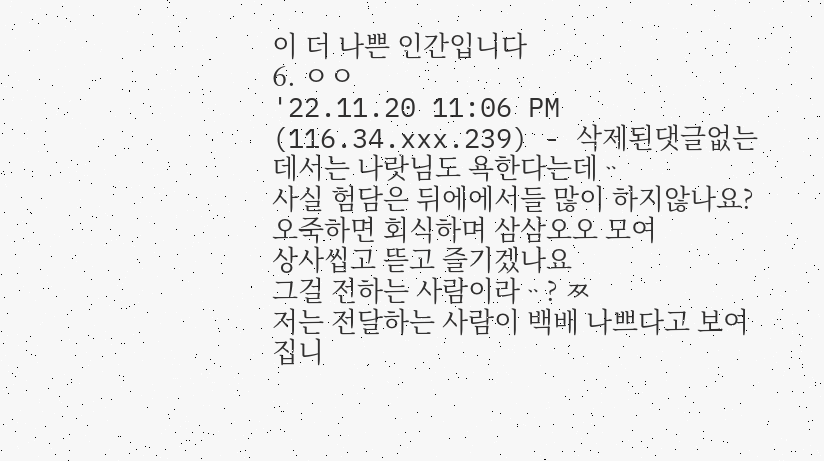이 더 나쁜 인간입니다
6. ㅇㅇ
'22.11.20 11:06 PM (116.34.xxx.239) - 삭제된댓글없는데서는 나랏님도 욕한다는데ᆢ
사실 험담은 뒤에에서들 많이 하지않나요?
오죽하면 회식하며 삼삼오오 모여
상사씹고 뜯고 즐기겠나요
그걸 전하는 사람이라ᆢ? ㅉ
저는 전달하는 사람이 백배 나쁘다고 보여집니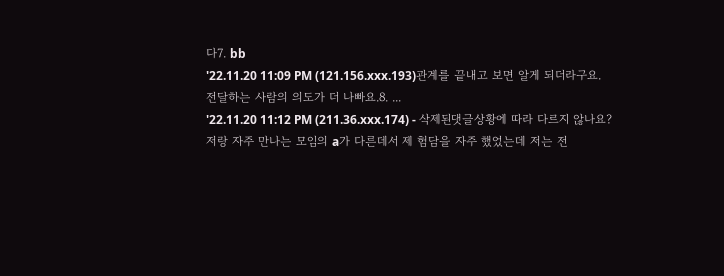다7. bb
'22.11.20 11:09 PM (121.156.xxx.193)관계를 끝내고 보면 알게 되더라구요.
전달하는 사람의 의도가 더 나빠요.8. ...
'22.11.20 11:12 PM (211.36.xxx.174) - 삭제된댓글상황에 따라 다르지 않나요?
저랑 자주 만나는 모임의 a가 다른데서 제 험담을 자주 했었는데 저는 전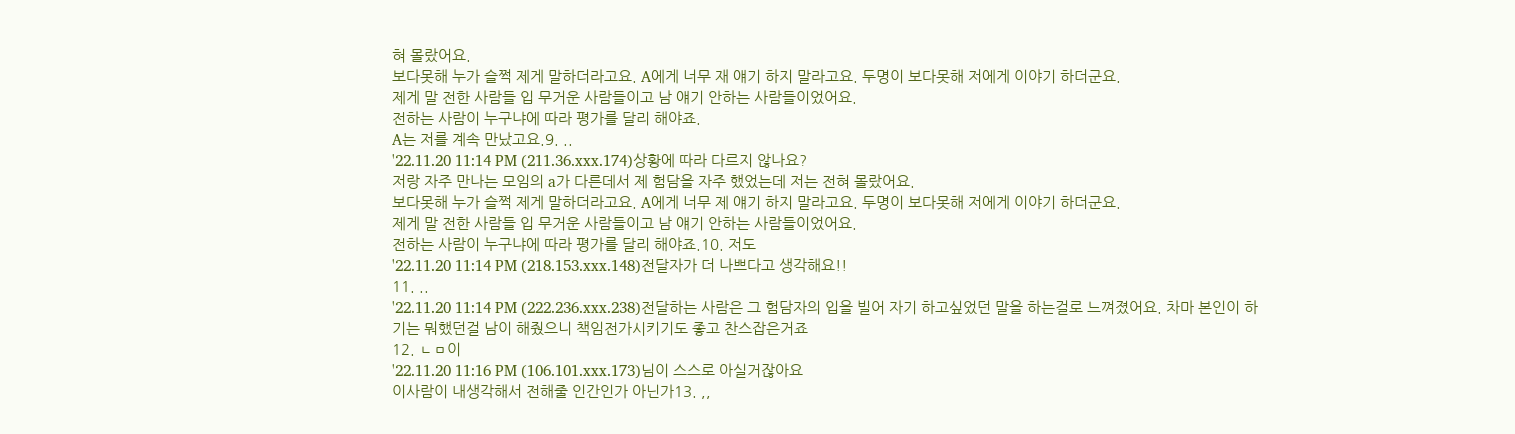혀 몰랐어요.
보다못해 누가 슬쩍 제게 말하더라고요. A에게 너무 재 얘기 하지 말라고요. 두명이 보다못해 저에게 이야기 하더군요.
제게 말 전한 사람들 입 무거운 사람들이고 남 얘기 안하는 사람들이었어요.
전하는 사람이 누구냐에 따라 평가를 달리 해야죠.
A는 저를 계속 만났고요.9. ..
'22.11.20 11:14 PM (211.36.xxx.174)상황에 따라 다르지 않나요?
저랑 자주 만나는 모임의 a가 다른데서 제 험담을 자주 했었는데 저는 전혀 몰랐어요.
보다못해 누가 슬쩍 제게 말하더라고요. A에게 너무 제 얘기 하지 말라고요. 두명이 보다못해 저에게 이야기 하더군요.
제게 말 전한 사람들 입 무거운 사람들이고 남 얘기 안하는 사람들이었어요.
전하는 사람이 누구냐에 따라 평가를 달리 해야죠.10. 저도
'22.11.20 11:14 PM (218.153.xxx.148)전달자가 더 나쁘다고 생각해요!!
11. ..
'22.11.20 11:14 PM (222.236.xxx.238)전달하는 사람은 그 험담자의 입을 빌어 자기 하고싶었던 말을 하는걸로 느껴졌어요. 차마 본인이 하기는 뭐했던걸 남이 해줬으니 책임전가시키기도 좋고 찬스잡은거죠
12. ㄴㅁ이
'22.11.20 11:16 PM (106.101.xxx.173)님이 스스로 아실거잖아요
이사람이 내생각해서 전해줄 인간인가 아닌가13. ,,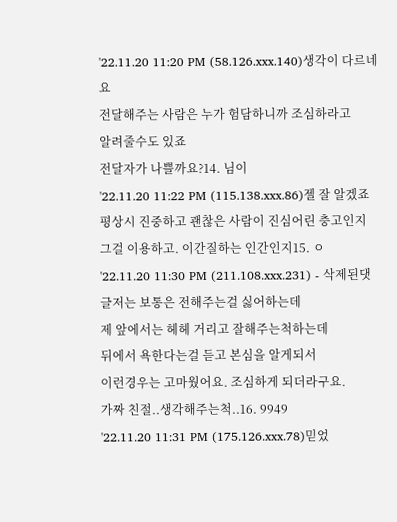'22.11.20 11:20 PM (58.126.xxx.140)생각이 다르네요
전달해주는 사람은 누가 험담하니까 조심하라고
알려줄수도 있죠
전달자가 나쁠까요?14. 님이
'22.11.20 11:22 PM (115.138.xxx.86)젤 잘 알겠죠
평상시 진중하고 괜찮은 사람이 진심어린 충고인지
그걸 이용하고. 이간질하는 인간인지15. ㅇ
'22.11.20 11:30 PM (211.108.xxx.231) - 삭제된댓글저는 보통은 전해주는걸 싫어하는데
제 앞에서는 헤헤 거리고 잘해주는척하는데
뒤에서 욕한다는걸 듣고 본심을 알게되서
이런경우는 고마웠어요. 조심하게 되더라구요.
가짜 친절..생각해주는척..16. 9949
'22.11.20 11:31 PM (175.126.xxx.78)믿었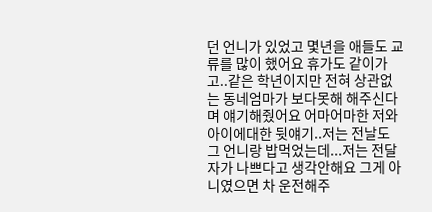던 언니가 있었고 몇년을 애들도 교류를 많이 했어요 휴가도 같이가고..같은 학년이지만 전혀 상관없는 동네엄마가 보다못해 해주신다며 얘기해줬어요 어마어마한 저와 아이에대한 뒷얘기..저는 전날도 그 언니랑 밥먹었는데...저는 전달자가 나쁘다고 생각안해요 그게 아니였으면 차 운전해주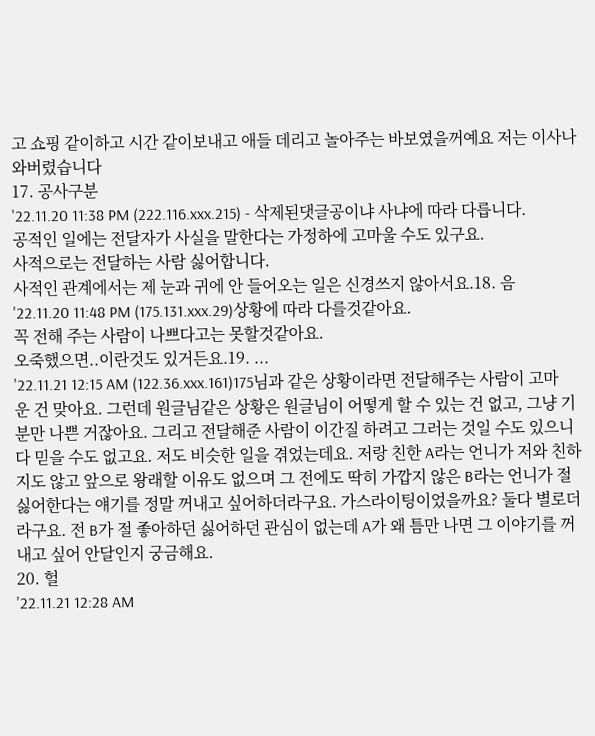고 쇼핑 같이하고 시간 같이보내고 애들 데리고 놀아주는 바보였을꺼예요 저는 이사나와버렸습니다
17. 공사구분
'22.11.20 11:38 PM (222.116.xxx.215) - 삭제된댓글공이냐 사냐에 따라 다릅니다.
공적인 일에는 전달자가 사실을 말한다는 가정하에 고마울 수도 있구요.
사적으로는 전달하는 사람 싫어합니다.
사적인 관계에서는 제 눈과 귀에 안 들어오는 일은 신경쓰지 않아서요.18. 음
'22.11.20 11:48 PM (175.131.xxx.29)상황에 따라 다를것같아요.
꼭 전해 주는 사람이 나쁘다고는 못할것같아요.
오죽했으면..이란것도 있거든요.19. ...
'22.11.21 12:15 AM (122.36.xxx.161)175님과 같은 상황이라면 전달해주는 사람이 고마운 건 맞아요. 그런데 원글님같은 상황은 원글님이 어떻게 할 수 있는 건 없고, 그냥 기분만 나쁜 거잖아요. 그리고 전달해준 사람이 이간질 하려고 그러는 것일 수도 있으니 다 믿을 수도 없고요. 저도 비슷한 일을 겪었는데요. 저랑 친한 A라는 언니가 저와 친하지도 않고 앞으로 왕래할 이유도 없으며 그 전에도 딱히 가깝지 않은 B라는 언니가 절 싫어한다는 얘기를 정말 꺼내고 싶어하더라구요. 가스라이팅이었을까요? 둘다 별로더라구요. 전 B가 절 좋아하던 싫어하던 관심이 없는데 A가 왜 틈만 나면 그 이야기를 꺼내고 싶어 안달인지 궁금해요.
20. 헐
'22.11.21 12:28 AM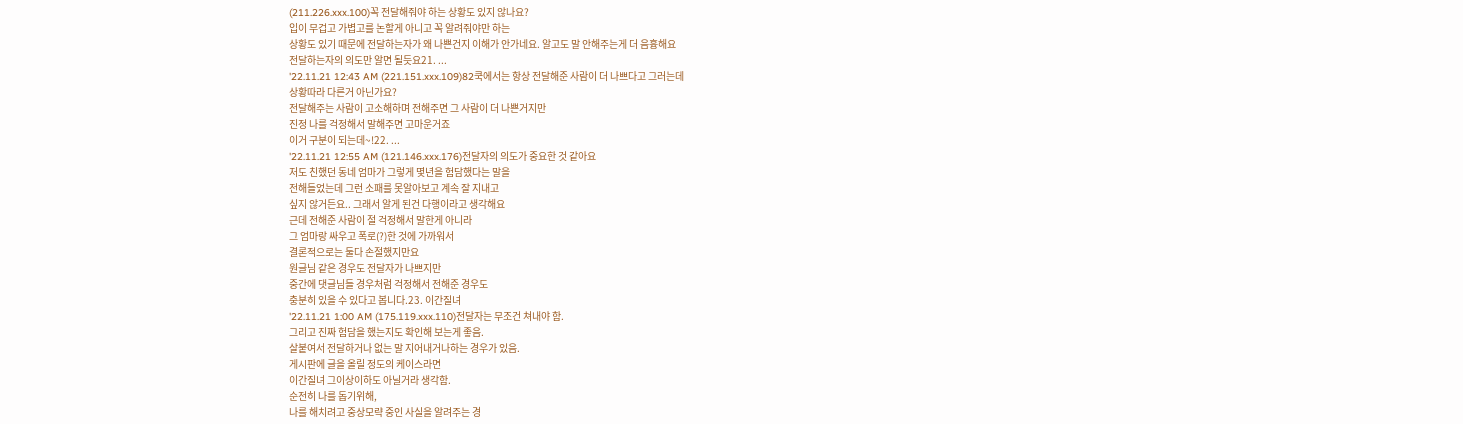(211.226.xxx.100)꼭 전달해줘야 하는 상황도 있지 않나요?
입이 무겁고 가볍고를 논할게 아니고 꼭 알려줘야만 하는
상황도 있기 때문에 전달하는자가 왜 나쁜건지 이해가 안가네요. 알고도 말 안해주는게 더 음흉해요
전달하는자의 의도만 알면 될듯요21. ...
'22.11.21 12:43 AM (221.151.xxx.109)82쿡에서는 항상 전달해준 사람이 더 나쁘다고 그러는데
상황따라 다른거 아닌가요?
전달해주는 사람이 고소해하며 전해주면 그 사람이 더 나쁜거지만
진정 나를 걱정해서 말해주면 고마운거죠
이거 구분이 되는데~!22. ...
'22.11.21 12:55 AM (121.146.xxx.176)전달자의 의도가 중요한 것 같아요
저도 친했던 동네 엄마가 그렇게 몇년을 험담했다는 말을
전해들었는데 그런 소패를 못알아보고 계속 잘 지내고
싶지 않거든요.. 그래서 알게 된건 다행이라고 생각해요
근데 전해준 사람이 절 걱정해서 말한게 아니라
그 엄마랑 싸우고 폭로(?)한 것에 가까워서
결론적으로는 둘다 손절했지만요
원글님 같은 경우도 전달자가 나쁘지만
중간에 댓글님들 경우처럼 걱정해서 전해준 경우도
충분히 있을 수 있다고 봅니다.23. 이간질녀
'22.11.21 1:00 AM (175.119.xxx.110)전달자는 무조건 쳐내야 함.
그리고 진짜 험담을 했는지도 확인해 보는게 좋음.
살붙여서 전달하거나 없는 말 지어내거나하는 경우가 있음.
게시판에 글을 올릴 정도의 케이스라면
이간질녀 그이상이하도 아닐거라 생각함.
순전히 나를 돕기위해,
나를 해치려고 중상모략 중인 사실을 알려주는 경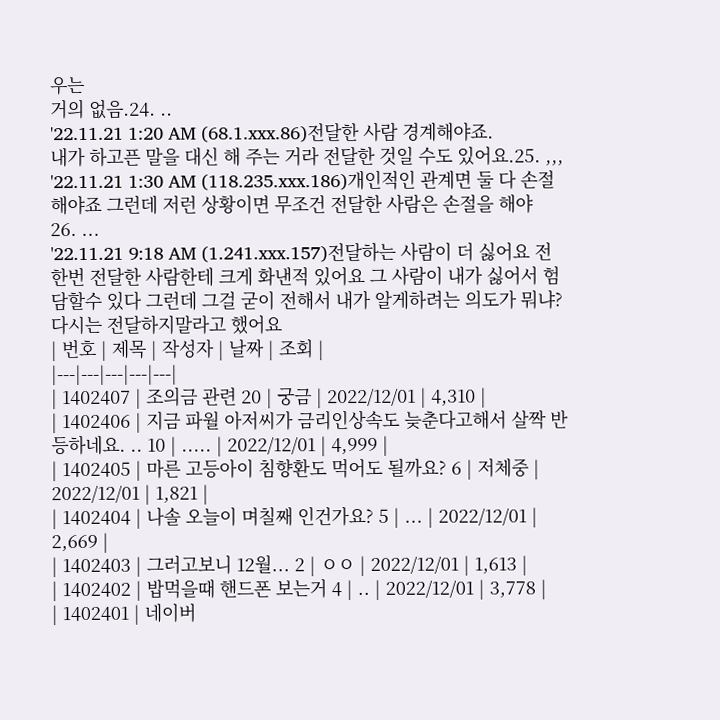우는
거의 없음.24. ..
'22.11.21 1:20 AM (68.1.xxx.86)전달한 사람 경계해야죠.
내가 하고픈 말을 대신 해 주는 거라 전달한 것일 수도 있어요.25. ,,,
'22.11.21 1:30 AM (118.235.xxx.186)개인적인 관계면 둘 다 손절 해야죠 그런데 저런 상황이면 무조건 전달한 사람은 손절을 해야
26. ...
'22.11.21 9:18 AM (1.241.xxx.157)전달하는 사람이 더 싫어요 전 한번 전달한 사람한테 크게 화낸적 있어요 그 사람이 내가 싫어서 험담할수 있다 그런데 그걸 굳이 전해서 내가 알게하려는 의도가 뭐냐? 다시는 전달하지말라고 했어요
| 번호 | 제목 | 작성자 | 날짜 | 조회 |
|---|---|---|---|---|
| 1402407 | 조의금 관련 20 | 궁금 | 2022/12/01 | 4,310 |
| 1402406 | 지금 파월 아저씨가 금리인상속도 늦춘다고해서 살짝 반등하네요. .. 10 | ..... | 2022/12/01 | 4,999 |
| 1402405 | 마른 고등아이 침향환도 먹어도 될까요? 6 | 저체중 | 2022/12/01 | 1,821 |
| 1402404 | 나솔 오늘이 며칠째 인건가요? 5 | ... | 2022/12/01 | 2,669 |
| 1402403 | 그러고보니 12월... 2 | ㅇㅇ | 2022/12/01 | 1,613 |
| 1402402 | 밥먹을때 핸드폰 보는거 4 | .. | 2022/12/01 | 3,778 |
| 1402401 | 네이버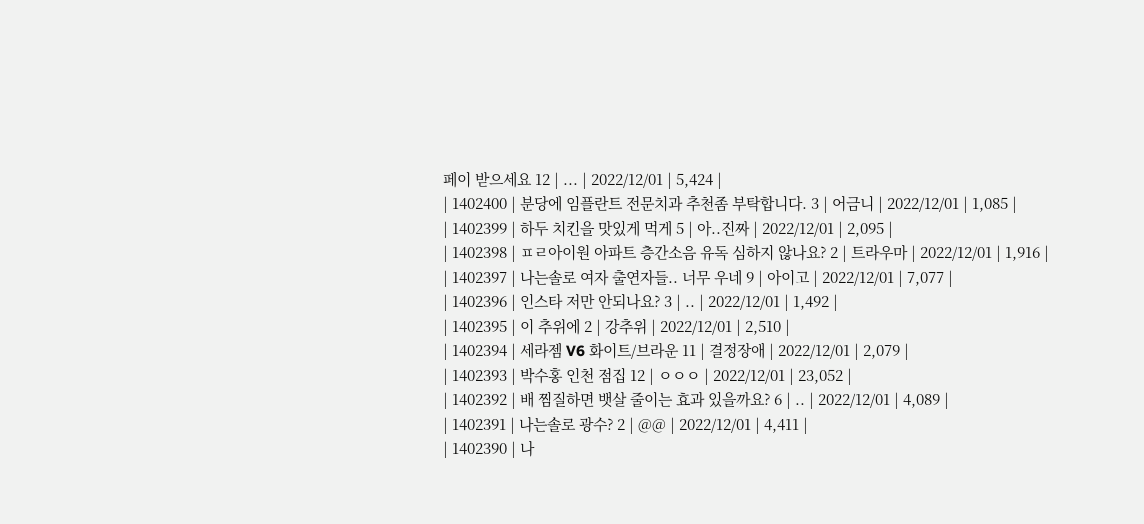페이 받으세요 12 | ... | 2022/12/01 | 5,424 |
| 1402400 | 분당에 임플란트 전문치과 추천좀 부탁합니다. 3 | 어금니 | 2022/12/01 | 1,085 |
| 1402399 | 하두 치킨을 맛있게 먹게 5 | 아..진짜 | 2022/12/01 | 2,095 |
| 1402398 | ㅍㄹ아이원 아파트 층간소음 유독 심하지 않나요? 2 | 트라우마 | 2022/12/01 | 1,916 |
| 1402397 | 나는솔로 여자 출연자들.. 너무 우네 9 | 아이고 | 2022/12/01 | 7,077 |
| 1402396 | 인스타 저만 안되나요? 3 | .. | 2022/12/01 | 1,492 |
| 1402395 | 이 추위에 2 | 강추위 | 2022/12/01 | 2,510 |
| 1402394 | 세라젬 V6 화이트/브라운 11 | 결정장애 | 2022/12/01 | 2,079 |
| 1402393 | 박수홍 인천 점집 12 | ㅇㅇㅇ | 2022/12/01 | 23,052 |
| 1402392 | 배 찜질하면 뱃살 줄이는 효과 있을까요? 6 | .. | 2022/12/01 | 4,089 |
| 1402391 | 나는솔로 광수? 2 | @@ | 2022/12/01 | 4,411 |
| 1402390 | 나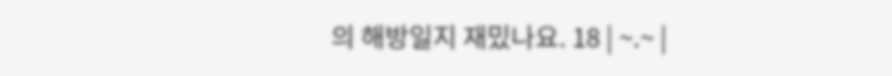의 해방일지 재밌나요. 18 | ~.~ |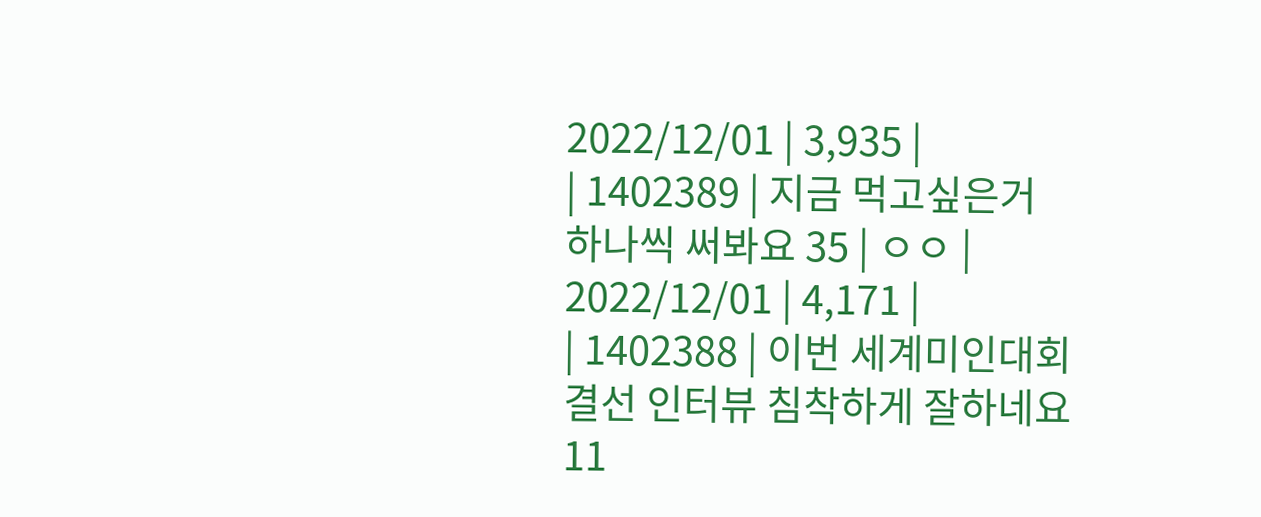2022/12/01 | 3,935 |
| 1402389 | 지금 먹고싶은거 하나씩 써봐요 35 | ㅇㅇ | 2022/12/01 | 4,171 |
| 1402388 | 이번 세계미인대회 결선 인터뷰 침착하게 잘하네요 11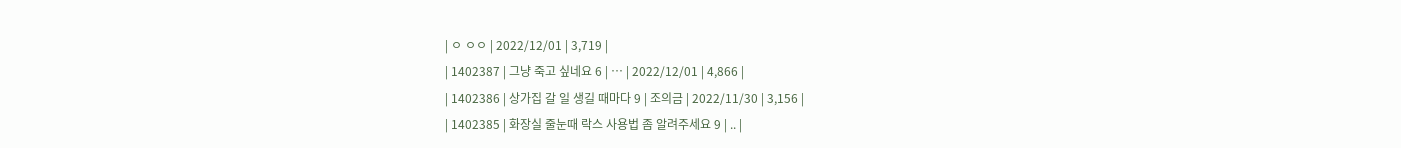| ㅇ ㅇㅇ | 2022/12/01 | 3,719 |
| 1402387 | 그냥 죽고 싶네요 6 | … | 2022/12/01 | 4,866 |
| 1402386 | 상가집 갈 일 생길 때마다 9 | 조의금 | 2022/11/30 | 3,156 |
| 1402385 | 화장실 줄눈때 락스 사용법 좀 알려주세요 9 | .. |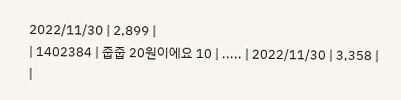2022/11/30 | 2,899 |
| 1402384 | 줍줍 20원이에요 10 | ..... | 2022/11/30 | 3,358 |
|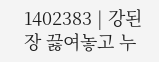1402383 | 강된장 끓여놓고 누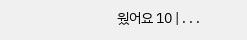웠어요 10 | . . .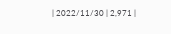| 2022/11/30 | 2,971 |